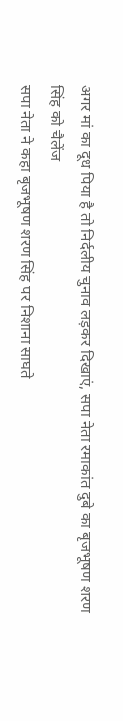अगर मां का दूध पिया है तो निर्दलीय चुनाव लड़कर दिखाएं, सपा नेता रमाकांत दुबे का बृजभूषण शरण सिंह को चैलेंज
सपा नेता ने कहा बृजभूषण शरण सिंह पर निशाना साघते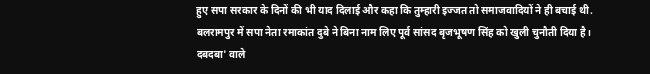हुए सपा सरकार के दिनों की भी याद दिलाई और कहा कि तुम्हारी इज्जत तो समाजवादियों ने ही बचाई थी.
बलरामपुर में सपा नेता रमाकांत दुबे ने बिना नाम लिए पूर्व सांसद बृजभूषण सिंह को खुली चुनौती दिया है। दबदबा' वाले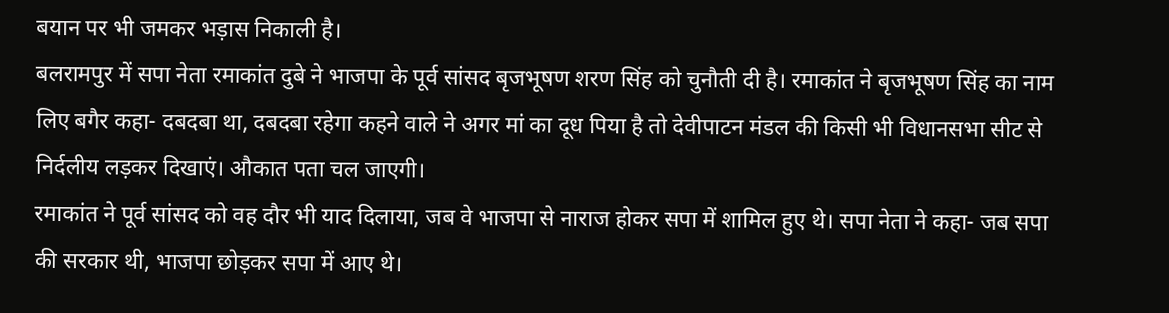बयान पर भी जमकर भड़ास निकाली है।
बलरामपुर में सपा नेता रमाकांत दुबे ने भाजपा के पूर्व सांसद बृजभूषण शरण सिंह को चुनौती दी है। रमाकांत ने बृजभूषण सिंह का नाम लिए बगैर कहा- दबदबा था, दबदबा रहेगा कहने वाले ने अगर मां का दूध पिया है तो देवीपाटन मंडल की किसी भी विधानसभा सीट से निर्दलीय लड़कर दिखाएं। औकात पता चल जाएगी।
रमाकांत ने पूर्व सांसद को वह दौर भी याद दिलाया, जब वे भाजपा से नाराज होकर सपा में शामिल हुए थे। सपा नेता ने कहा- जब सपा की सरकार थी, भाजपा छोड़कर सपा में आए थे।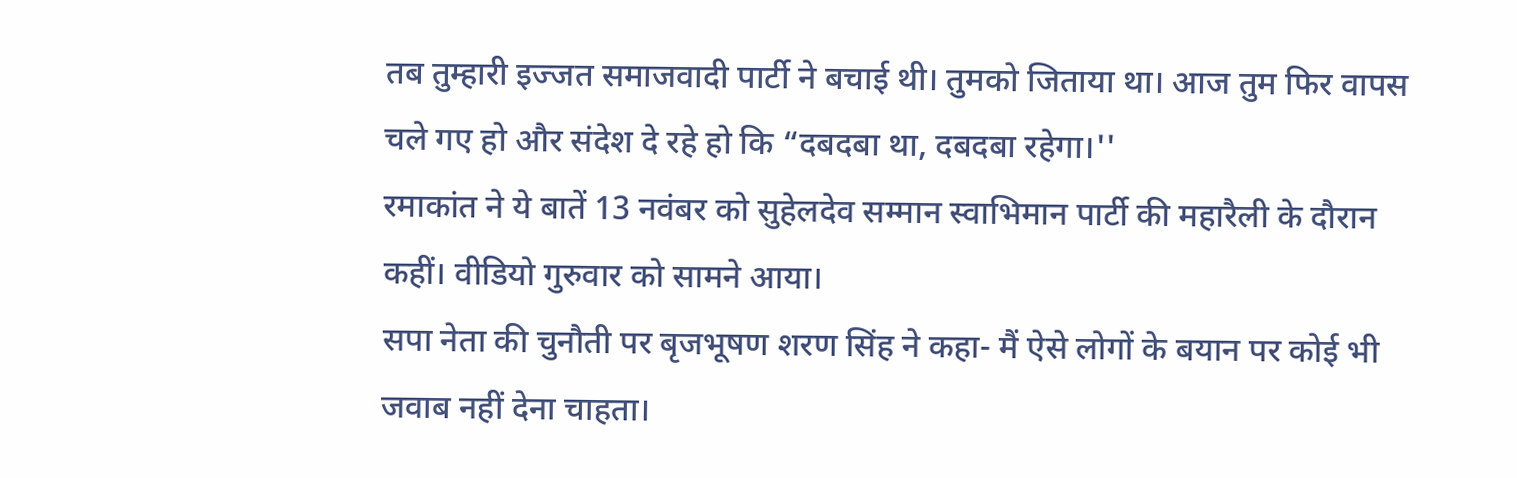तब तुम्हारी इज्जत समाजवादी पार्टी ने बचाई थी। तुमको जिताया था। आज तुम फिर वापस चले गए हो और संदेश दे रहे हो कि “दबदबा था, दबदबा रहेगा।''
रमाकांत ने ये बातें 13 नवंबर को सुहेलदेव सम्मान स्वाभिमान पार्टी की महारैली के दौरान कहीं। वीडियो गुरुवार को सामने आया।
सपा नेता की चुनौती पर बृजभूषण शरण सिंह ने कहा- मैं ऐसे लोगों के बयान पर कोई भी जवाब नहीं देना चाहता।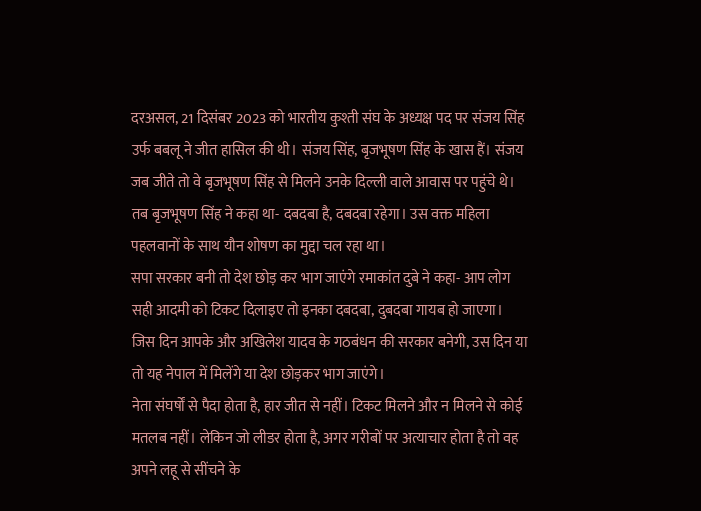दरअसल, 21 दिसंबर 2023 को भारतीय कुश्ती संघ के अध्यक्ष पद पर संजय सिंह उर्फ बबलू ने जीत हासिल की थी। संजय सिंह, बृजभूषण सिंह के खास हैं। संजय जब जीते तो वे बृजभूषण सिंह से मिलने उनके दिल्ली वाले आवास पर पहुंचे थे। तब बृजभूषण सिंह ने कहा था- दबदबा है, दबदबा रहेगा। उस वक्त महिला पहलवानों के साथ यौन शोषण का मुद्दा चल रहा था।
सपा सरकार बनी तो देश छोड़ कर भाग जाएंगे रमाकांत दुबे ने कहा- आप लोग सही आदमी को टिकट दिलाइए तो इनका दबदबा, दुबदबा गायब हो जाएगा। जिस दिन आपके और अखिलेश यादव के गठबंधन की सरकार बनेगी, उस दिन या तो यह नेपाल में मिलेंगे या देश छोड़कर भाग जाएंगे।
नेता संघर्षों से पैदा होता है, हार जीत से नहीं। टिकट मिलने और न मिलने से कोई मतलब नहीं। लेकिन जो लीडर होता है, अगर गरीबों पर अत्याचार होता है तो वह अपने लहू से सींचने के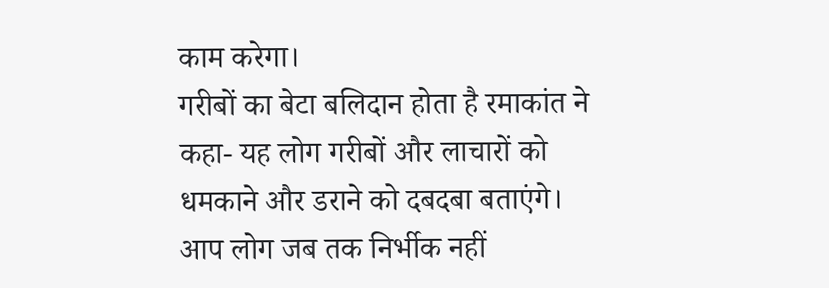काम करेगा।
गरीबों का बेटा बलिदान होता है रमाकांत ने कहा- यह लोग गरीबों और लाचारों को धमकाने और डराने को दबदबा बताएंगे। आप लोग जब तक निर्भीक नहीं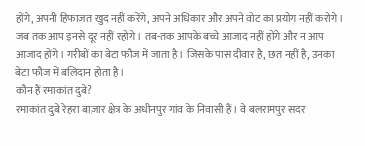होंगे, अपनी हिफाजत खुद नहीं करेंगे, अपने अधिकार और अपने वोट का प्रयोग नहीं करोगे। जब तक आप इनसे दूर नहीं रहोगे। तब-तक आपके बच्चे आजाद नहीं होंगे और न आप आजाद होंगे। गरीबों का बेटा फौज में जाता है। जिसके पास दीवार है, छत नहीं है, उनका बेटा फौज में बलिदान होता है।
कौन हैं रमाकांत दुबे?
रमाकांत दुबे रेहरा बाज़ार क्षेत्र के अधीनपुर गांव के निवासी हैं। वे बलरामपुर सदर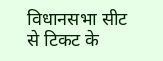विधानसभा सीट से टिकट के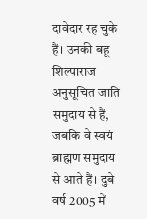दावेदार रह चुके हैं। उनकी बहू शिल्पाराज अनुसूचित जाति समुदाय से हैं, जबकि वे स्वयं ब्राह्मण समुदाय से आते हैं। दुबे वर्ष 2005 में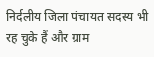निर्दलीय जिला पंचायत सदस्य भी रह चुके हैं और ग्राम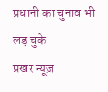प्रधानी का चुनाव भी लड़ चुके
प्रखर न्यूज़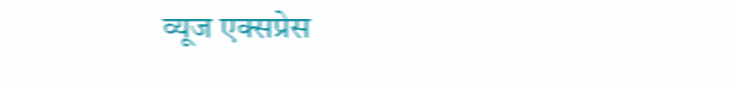व्यूज एक्सप्रेस